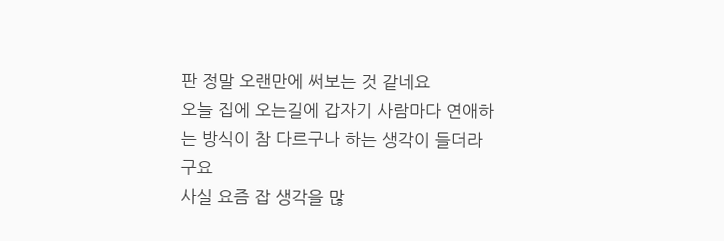판 정말 오랜만에 써보는 것 같네요
오늘 집에 오는길에 갑자기 사람마다 연애하는 방식이 참 다르구나 하는 생각이 들더라구요
사실 요즘 잡 생각을 많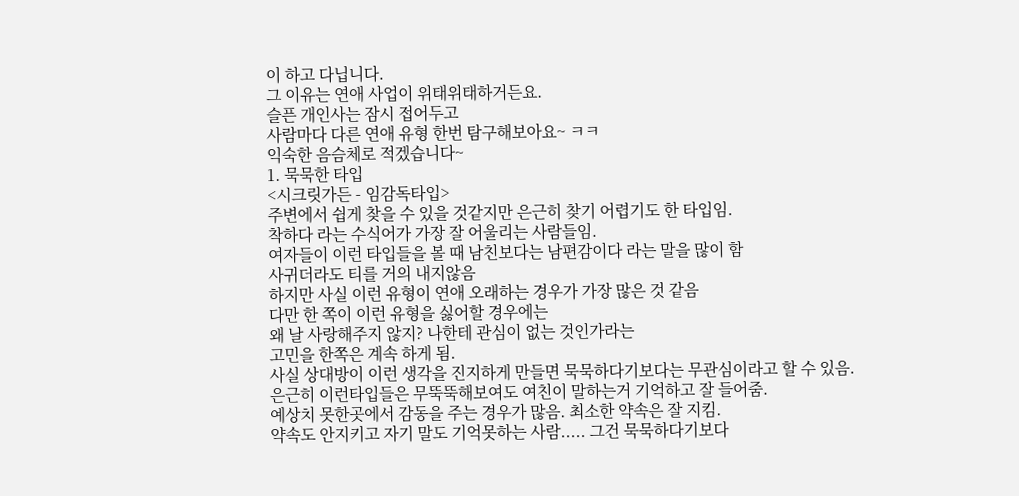이 하고 다닙니다.
그 이유는 연애 사업이 위태위태하거든요.
슬픈 개인사는 잠시 접어두고
사람마다 다른 연애 유형 한번 탐구해보아요~ ㅋㅋ
익숙한 음슴체로 적겠습니다~
1. 묵묵한 타입
<시크릿가든 - 임감독타입>
주변에서 쉽게 찾을 수 있을 것같지만 은근히 찾기 어렵기도 한 타입임.
착하다 라는 수식어가 가장 잘 어울리는 사람들임.
여자들이 이런 타입들을 볼 때 남친보다는 남편감이다 라는 말을 많이 함
사귀더라도 티를 거의 내지않음
하지만 사실 이런 유형이 연애 오래하는 경우가 가장 많은 것 같음
다만 한 쪽이 이런 유형을 싫어할 경우에는
왜 날 사랑해주지 않지? 나한테 관심이 없는 것인가라는
고민을 한쪽은 계속 하게 됨.
사실 상대방이 이런 생각을 진지하게 만들면 묵묵하다기보다는 무관심이라고 할 수 있음.
은근히 이런타입들은 무뚝뚝해보여도 여친이 말하는거 기억하고 잘 들어줌.
예상치 못한곳에서 감동을 주는 경우가 많음. 최소한 약속은 잘 지킴.
약속도 안지키고 자기 말도 기억못하는 사람..... 그건 묵묵하다기보다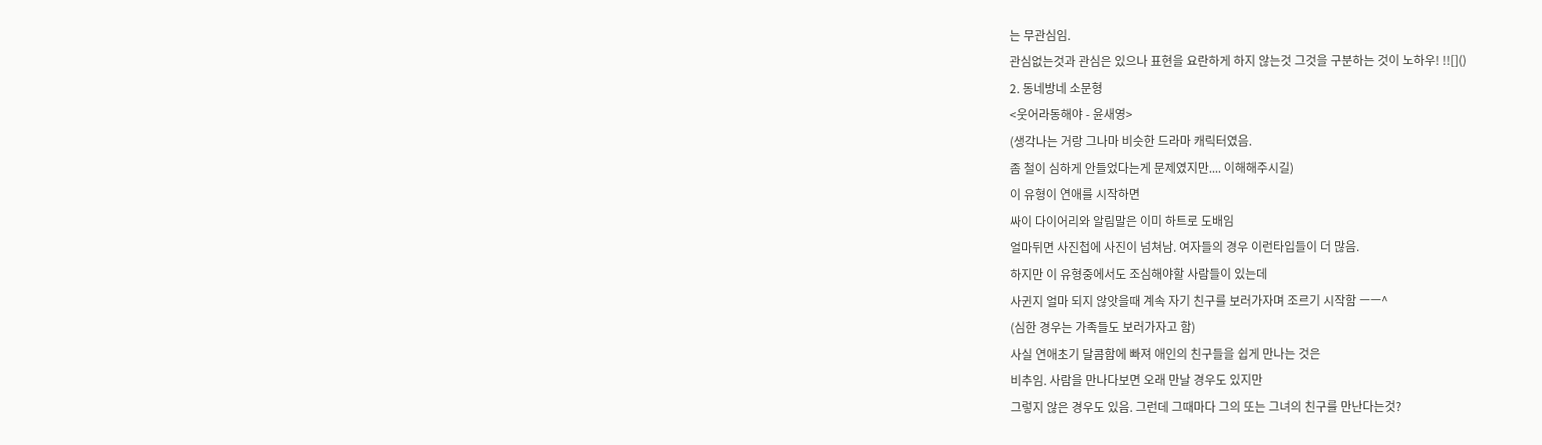는 무관심임.
관심없는것과 관심은 있으나 표현을 요란하게 하지 않는것 그것을 구분하는 것이 노하우! !![]()
2. 동네방네 소문형
<웃어라동해야 - 윤새영>
(생각나는 거랑 그나마 비슷한 드라마 캐릭터였음.
좀 철이 심하게 안들었다는게 문제였지만.... 이해해주시길)
이 유형이 연애를 시작하면
싸이 다이어리와 알림말은 이미 하트로 도배임
얼마뒤면 사진첩에 사진이 넘쳐남. 여자들의 경우 이런타입들이 더 많음.
하지만 이 유형중에서도 조심해야할 사람들이 있는데
사귄지 얼마 되지 않앗을때 계속 자기 친구를 보러가자며 조르기 시작함 ㅡㅡ^
(심한 경우는 가족들도 보러가자고 함)
사실 연애초기 달콤함에 빠져 애인의 친구들을 쉽게 만나는 것은
비추임. 사람을 만나다보면 오래 만날 경우도 있지만
그렇지 않은 경우도 있음. 그런데 그때마다 그의 또는 그녀의 친구를 만난다는것?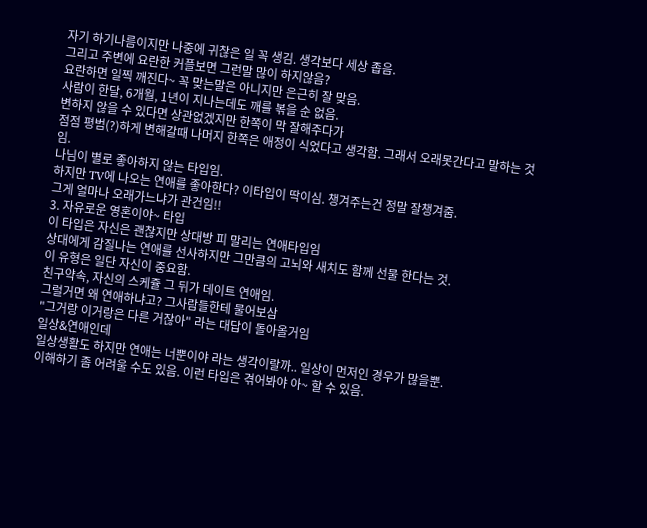자기 하기나름이지만 나중에 귀찮은 일 꼭 생김. 생각보다 세상 좁음.
그리고 주변에 요란한 커플보면 그런말 많이 하지않음?
요란하면 일찍 깨진다~ 꼭 맞는말은 아니지만 은근히 잘 맞음.
사람이 한달, 6개월, 1년이 지나는데도 깨를 볶을 순 없음.
변하지 않을 수 있다면 상관없겠지만 한쪽이 막 잘해주다가
점점 평범(?)하게 변해갈때 나머지 한쪽은 애정이 식었다고 생각함. 그래서 오래못간다고 말하는 것임.
나님이 별로 좋아하지 않는 타입임.
하지만 TV에 나오는 연애를 좋아한다? 이타입이 딱이심. 챙겨주는건 정말 잘챙겨줌.
그게 얼마나 오래가느냐가 관건임!!
3. 자유로운 영혼이야~ 타입
이 타입은 자신은 괜찮지만 상대방 피 말리는 연애타입임
상대에게 감질나는 연애를 선사하지만 그만큼의 고뇌와 새치도 함께 선물 한다는 것.
이 유형은 일단 자신이 중요함.
친구약속, 자신의 스케쥴 그 뒤가 데이트 연애임.
그럴거면 왜 연애하냐고? 그사람들한테 물어보삼
"그거랑 이거랑은 다른 거잖아" 라는 대답이 돌아올거임
일상&연애인데
일상생활도 하지만 연애는 너뿐이야 라는 생각이랄까.. 일상이 먼저인 경우가 많을뿐.
이해하기 좀 어려울 수도 있음. 이런 타입은 겪어봐야 아~ 할 수 있음.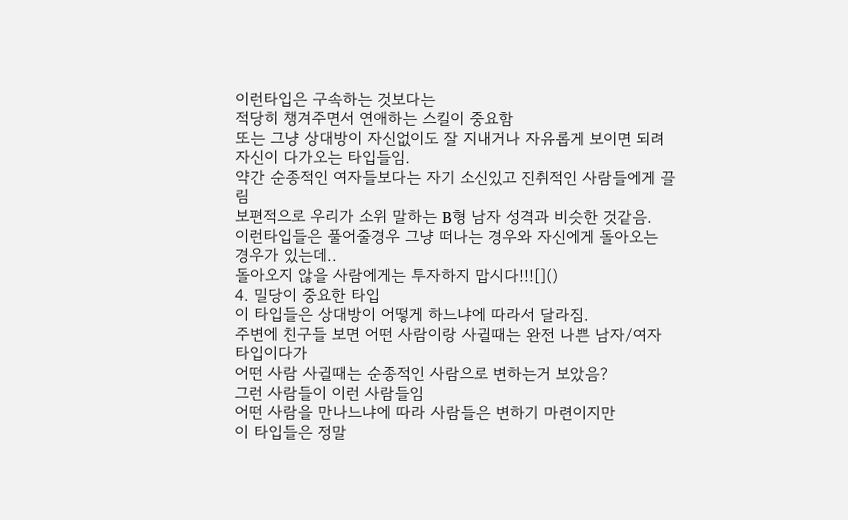이런타입은 구속하는 것보다는
적당히 챙겨주면서 연애하는 스킬이 중요함
또는 그냥 상대방이 자신없이도 잘 지내거나 자유롭게 보이면 되려 자신이 다가오는 타입들임.
약간 순종적인 여자들보다는 자기 소신있고 진취적인 사람들에게 끌림
보편적으로 우리가 소위 말하는 B형 남자 성격과 비슷한 것같음.
이런타입들은 풀어줄경우 그냥 떠나는 경우와 자신에게 돌아오는 경우가 있는데..
돌아오지 않을 사람에게는 투자하지 맙시다!!![]()
4. 밀당이 중요한 타입
이 타입들은 상대방이 어떻게 하느냐에 따라서 달라짐.
주변에 친구들 보면 어떤 사람이랑 사귈때는 완전 나쁜 남자/여자 타입이다가
어떤 사람 사귈때는 순종적인 사람으로 변하는거 보았음?
그런 사람들이 이런 사람들임
어떤 사람을 만나느냐에 따라 사람들은 변하기 마련이지만
이 타입들은 정말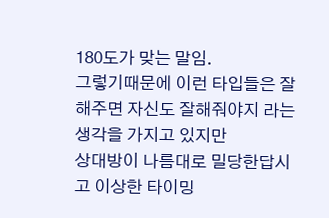180도가 맞는 말임.
그렇기때문에 이런 타입들은 잘해주면 자신도 잘해줘야지 라는 생각을 가지고 있지만
상대방이 나름대로 밀당한답시고 이상한 타이밍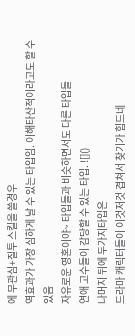에 무관심+질투 스킬을 쓸경우
역효과가 가장 심하게 날 수 있는 타입임. 이해타산적이라고도 할 수 있음
자유로운 영혼이야~ 타입들과 비슷하면서도 다른 타입들
연애 고수들이 감당할 수 있는 타입. ![]()
나머지 뒤에 두가지타입은
드라마 캐릭터들이 이것저것 겹쳐서 찾기가 힘드네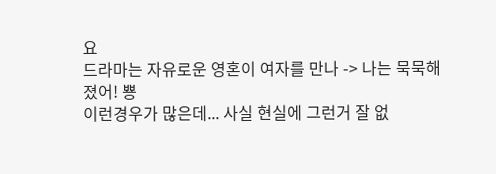요
드라마는 자유로운 영혼이 여자를 만나 -> 나는 묵묵해졌어! 뿅
이런경우가 많은데... 사실 현실에 그런거 잘 없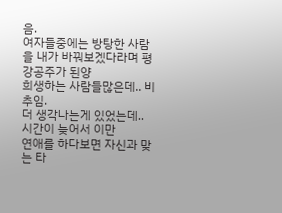음.
여자들중에는 방탕한 사람을 내가 바꿔보겠다라며 평강공주가 된양
희생하는 사람들많은데.. 비추임.
더 생각나는게 있었는데..
시간이 늦어서 이만
연애를 하다보면 자신과 맞는 타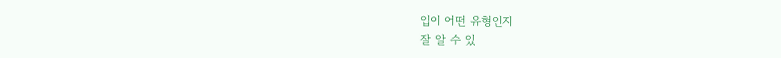입이 어떤 유형인지
잘 알 수 있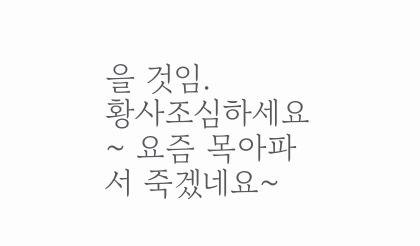을 것임.
황사조심하세요 ~ 요즘 목아파서 죽겠네요~